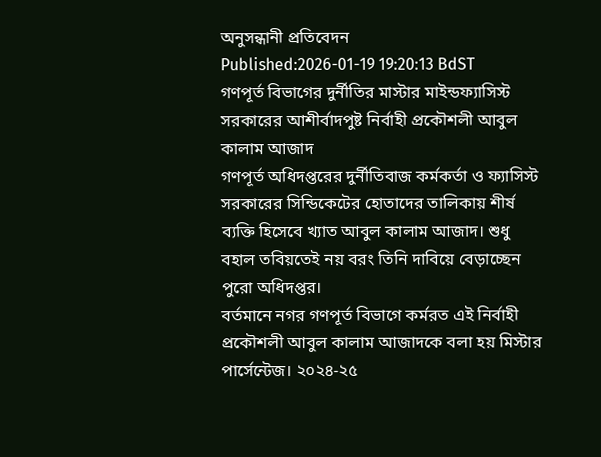অনুসন্ধানী প্রতিবেদন
Published:2026-01-19 19:20:13 BdST
গণপূর্ত বিভাগের দুর্নীতির মাস্টার মাইন্ডফ্যাসিস্ট সরকারের আশীর্বাদপুষ্ট নির্বাহী প্রকৌশলী আবুল কালাম আজাদ
গণপূর্ত অধিদপ্তরের দুর্নীতিবাজ কর্মকর্তা ও ফ্যাসিস্ট সরকারের সিন্ডিকেটের হোতাদের তালিকায় শীর্ষ ব্যক্তি হিসেবে খ্যাত আবুল কালাম আজাদ। শুধু বহাল তবিয়তেই নয় বরং তিনি দাবিয়ে বেড়াচ্ছেন পুরো অধিদপ্তর।
বর্তমানে নগর গণপূর্ত বিভাগে কর্মরত এই নির্বাহী প্রকৌশলী আবুল কালাম আজাদকে বলা হয় মিস্টার পার্সেন্টেজ। ২০২৪-২৫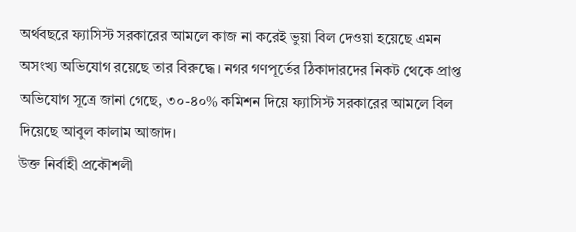অর্থবছরে ফ্যাসিস্ট সরকারের আমলে কাজ না করেই ভুয়া বিল দেওয়া হয়েছে এমন অসংখ্য অভিযোগ রয়েছে তার বিরুদ্ধে। নগর গণপূর্তের ঠিকাদারদের নিকট থেকে প্রাপ্ত অভিযোগ সূত্রে জানা গেছে, ৩০-৪০% কমিশন দিয়ে ফ্যাসিস্ট সরকারের আমলে বিল দিয়েছে আবুল কালাম আজাদ।
উক্ত নির্বাহী প্রকৌশলী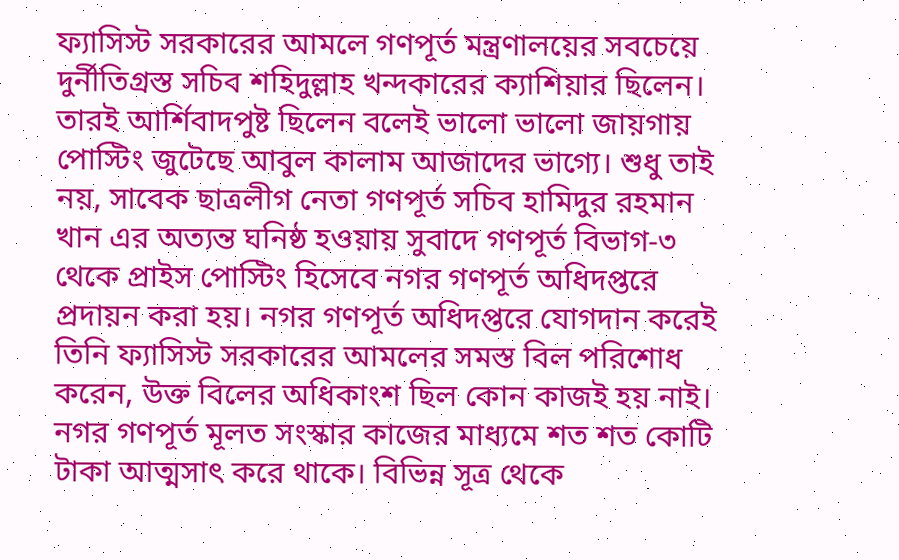ফ্যাসিস্ট সরকারের আমলে গণপূর্ত মন্ত্রণালয়ের সবচেয়ে দুর্নীতিগ্রস্ত সচিব শহিদুল্লাহ খন্দকারের ক্যাশিয়ার ছিলেন। তারই আর্শিবাদপুষ্ট ছিলেন বলেই ভালো ভালো জায়গায় পোস্টিং জুটেছে আবুল কালাম আজাদের ভাগ্যে। শুধু তাই নয়, সাবেক ছাত্রলীগ নেতা গণপূর্ত সচিব হামিদুর রহমান খান এর অত্যন্ত ঘনিষ্ঠ হওয়ায় সুবাদে গণপূর্ত বিভাগ-৩ থেকে প্রাইস পোস্টিং হিসেবে নগর গণপূর্ত অধিদপ্তরে প্রদায়ন করা হয়। নগর গণপূর্ত অধিদপ্তরে যোগদান করেই তিনি ফ্যাসিস্ট সরকারের আমলের সমস্ত বিল পরিশোধ করেন, উক্ত বিলের অধিকাংশ ছিল কোন কাজই হয় নাই।
নগর গণপূর্ত মূলত সংস্কার কাজের মাধ্যমে শত শত কোটি টাকা আত্মসাৎ করে থাকে। বিভিন্ন সূত্র থেকে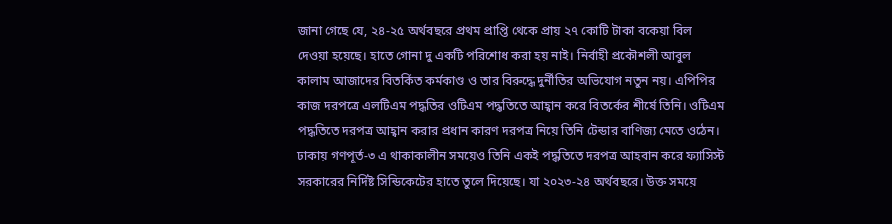জানা গেছে যে, ২৪-২৫ অর্থবছরে প্রথম প্রাপ্তি থেকে প্রায় ২৭ কোটি টাকা বকেয়া বিল দেওয়া হয়েছে। হাতে গোনা দু একটি পরিশোধ করা হয় নাই। নির্বাহী প্রকৌশলী আবুল কালাম আজাদের বিতর্কিত কর্মকাণ্ড ও তার বিরুদ্ধে দুর্নীতির অভিযোগ নতুন নয়। এপিপির কাজ দরপত্রে এলটিএম পদ্ধতির ওটিএম পদ্ধতিতে আহ্বান করে বিতর্কের শীর্ষে তিনি। ওটিএম পদ্ধতিতে দরপত্র আহ্বান করার প্রধান কারণ দরপত্র নিয়ে তিনি টেন্ডার বাণিজ্য মেতে ওঠেন।
ঢাকায় গণপূর্ত-৩ এ থাকাকালীন সময়েও তিনি একই পদ্ধতিতে দরপত্র আহবান করে ফ্যাসিস্ট সরকারের নির্দিষ্ট সিন্ডিকেটের হাতে তুলে দিয়েছে। যা ২০২৩-২৪ অর্থবছরে। উক্ত সময়ে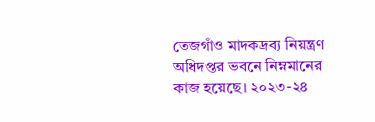তেজগাঁও মাদকদ্রব্য নিয়ন্ত্রণ অধিদপ্তর ভবনে নিম্নমানের কাজ হয়েছে। ২০২৩-২৪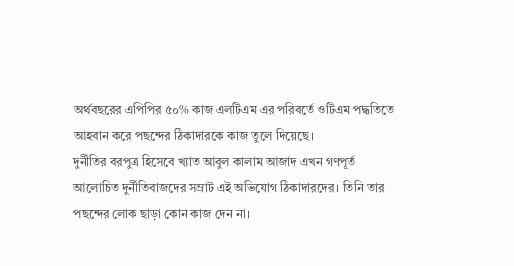অর্থবছরের এপিপির ৫০% কাজ এলটিএম এর পরিবর্তে ওটিএম পদ্ধতিতে আহবান করে পছন্দের ঠিকাদারকে কাজ তুলে দিয়েছে।
দুর্নীতির বরপুত্র হিসেবে খ্যাত আবুল কালাম আজাদ এখন গণপূর্ত আলোচিত দুর্নীতিবাজদের সম্রাট এই অভিযোগ ঠিকাদারদের। তিনি তার পছন্দের লোক ছাড়া কোন কাজ দেন না।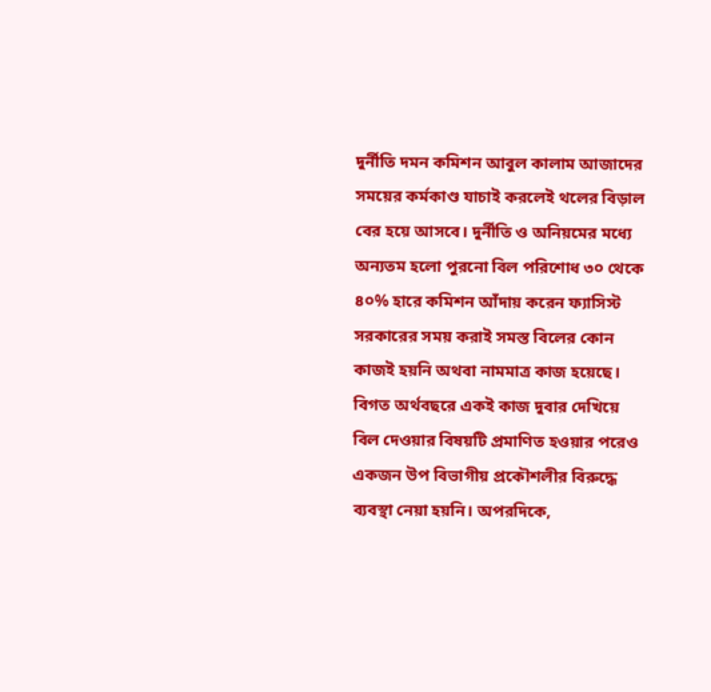দুর্নীতি দমন কমিশন আবুল কালাম আজাদের সময়ের কর্মকাণ্ড যাচাই করলেই থলের বিড়াল বের হয়ে আসবে। দুর্নীতি ও অনিয়মের মধ্যে অন্যতম হলো পুরনো বিল পরিশোধ ৩০ থেকে ৪০% হারে কমিশন আঁদায় করেন ফ্যাসিস্ট সরকারের সময় করাই সমস্ত বিলের কোন কাজই হয়নি অথবা নামমাত্র কাজ হয়েছে।
বিগত অর্থবছরে একই কাজ দুবার দেখিয়ে বিল দেওয়ার বিষয়টি প্রমাণিত হওয়ার পরেও একজন উপ বিভাগীয় প্রকৌশলীর বিরুদ্ধে ব্যবস্থা নেয়া হয়নি। অপরদিকে,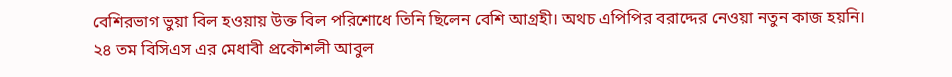বেশিরভাগ ভুয়া বিল হওয়ায় উক্ত বিল পরিশোধে তিনি ছিলেন বেশি আগ্রহী। অথচ এপিপির বরাদ্দের নেওয়া নতুন কাজ হয়নি।
২৪ তম বিসিএস এর মেধাবী প্রকৌশলী আবুল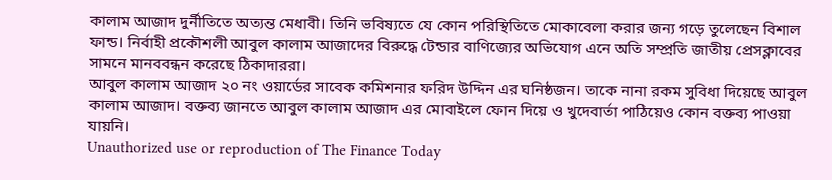কালাম আজাদ দুর্নীতিতে অত্যন্ত মেধাবী। তিনি ভবিষ্যতে যে কোন পরিস্থিতিতে মোকাবেলা করার জন্য গড়ে তুলেছেন বিশাল ফান্ড। নির্বাহী প্রকৌশলী আবুল কালাম আজাদের বিরুদ্ধে টেন্ডার বাণিজ্যের অভিযোগ এনে অতি সম্প্রতি জাতীয় প্রেসক্লাবের সামনে মানববন্ধন করেছে ঠিকাদাররা।
আবুল কালাম আজাদ ২০ নং ওয়ার্ডের সাবেক কমিশনার ফরিদ উদ্দিন এর ঘনিষ্ঠজন। তাকে নানা রকম সুবিধা দিয়েছে আবুল কালাম আজাদ। বক্তব্য জানতে আবুল কালাম আজাদ এর মোবাইলে ফোন দিয়ে ও খুদেবার্তা পাঠিয়েও কোন বক্তব্য পাওয়া যায়নি।
Unauthorized use or reproduction of The Finance Today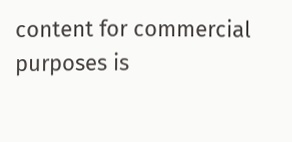content for commercial purposes is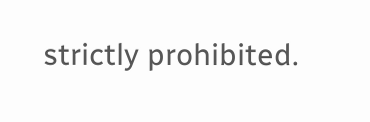strictly prohibited.